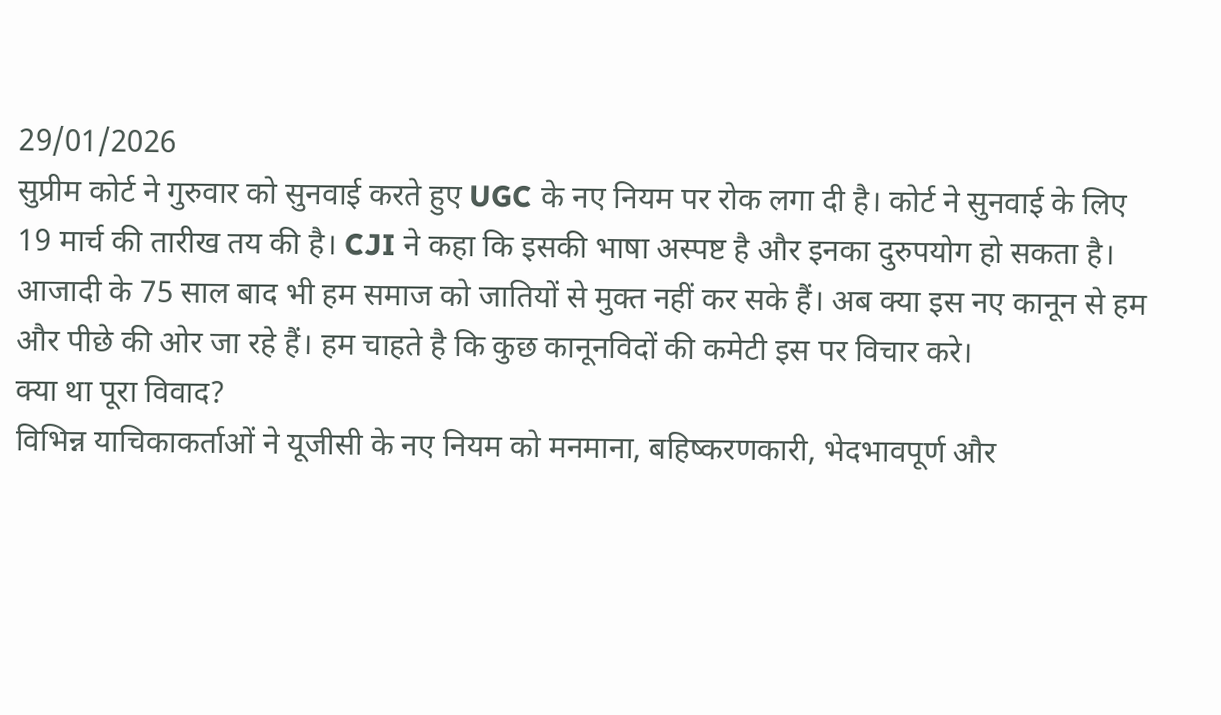29/01/2026
सुप्रीम कोर्ट ने गुरुवार को सुनवाई करते हुए UGC के नए नियम पर रोक लगा दी है। कोर्ट ने सुनवाई के लिए 19 मार्च की तारीख तय की है। CJI ने कहा कि इसकी भाषा अस्पष्ट है और इनका दुरुपयोग हो सकता है। आजादी के 75 साल बाद भी हम समाज को जातियों से मुक्त नहीं कर सके हैं। अब क्या इस नए कानून से हम और पीछे की ओर जा रहे हैं। हम चाहते है कि कुछ कानूनविदों की कमेटी इस पर विचार करे।
क्या था पूरा विवाद?
विभिन्न याचिकाकर्ताओं ने यूजीसी के नए नियम को मनमाना, बहिष्करणकारी, भेदभावपूर्ण और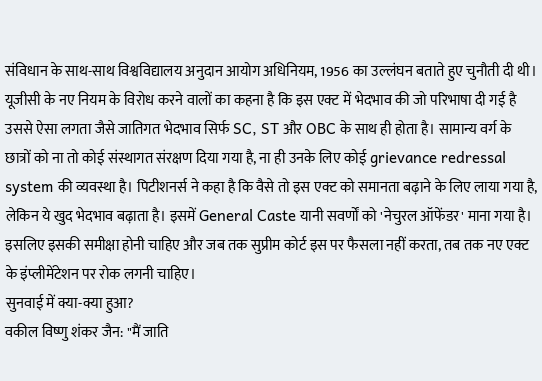संविधान के साथ-साथ विश्वविद्यालय अनुदान आयोग अधिनियम, 1956 का उल्लंघन बताते हुए चुनौती दी थी। यूजीसी के नए नियम के विरोध करने वालों का कहना है कि इस एक्ट में भेदभाव की जो परिभाषा दी गई है उससे ऐसा लगता जैसे जातिगत भेदभाव सिर्फ SC, ST और OBC के साथ ही होता है। सामान्य वर्ग के छात्रों को ना तो कोई संस्थागत संरक्षण दिया गया है, ना ही उनके लिए कोई grievance redressal system की व्यवस्था है। पिटीशनर्स ने कहा है कि वैसे तो इस एक्ट को समानता बढ़ाने के लिए लाया गया है, लेकिन ये खुद भेदभाव बढ़ाता है। इसमें General Caste यानी सवर्णों को 'नेचुरल ऑफेंडर' माना गया है। इसलिए इसकी समीक्षा होनी चाहिए और जब तक सुप्रीम कोर्ट इस पर फैसला नहीं करता, तब तक नए एक्ट के इंप्लीमेंटेशन पर रोक लगनी चाहिए।
सुनवाई में क्या-क्या हुआ?
वकील विष्णु शंकर जैन: "मैं जाति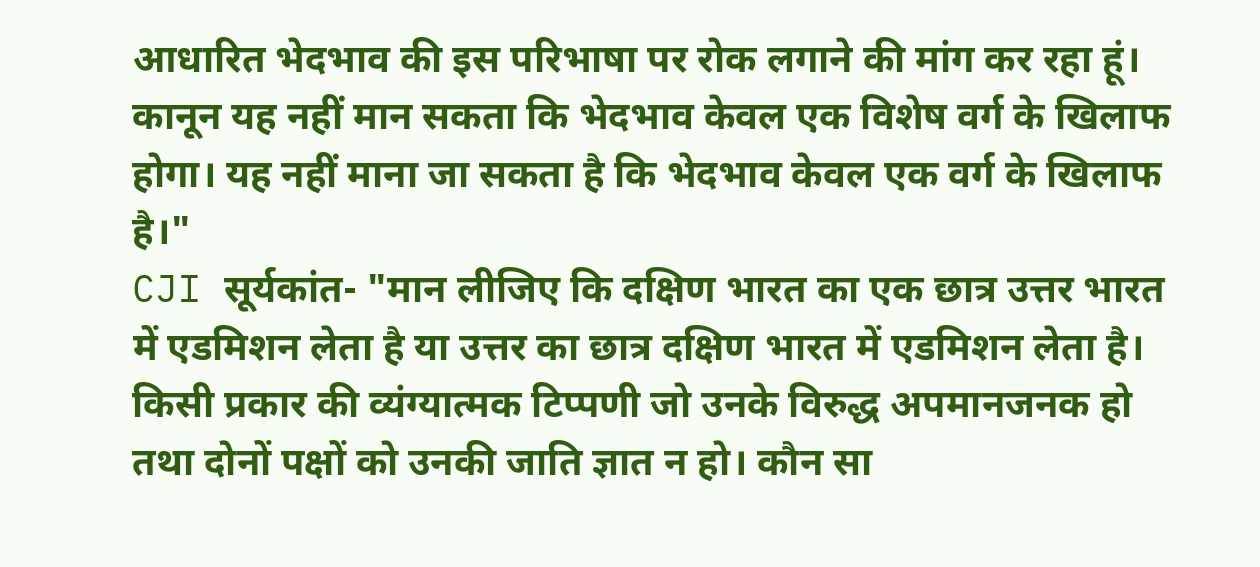आधारित भेदभाव की इस परिभाषा पर रोक लगाने की मांग कर रहा हूं। कानून यह नहीं मान सकता कि भेदभाव केवल एक विशेष वर्ग के खिलाफ होगा। यह नहीं माना जा सकता है कि भेदभाव केवल एक वर्ग के खिलाफ है।"
CJI सूर्यकांत- "मान लीजिए कि दक्षिण भारत का एक छात्र उत्तर भारत में एडमिशन लेता है या उत्तर का छात्र दक्षिण भारत में एडमिशन लेता है। किसी प्रकार की व्यंग्यात्मक टिप्पणी जो उनके विरुद्ध अपमानजनक हो तथा दोनों पक्षों को उनकी जाति ज्ञात न हो। कौन सा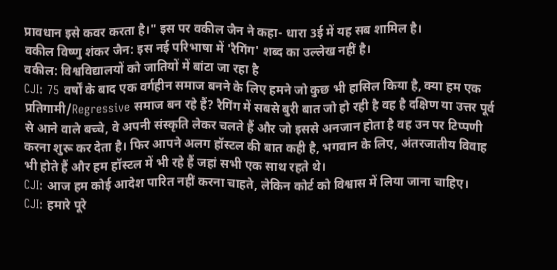प्रावधान इसे कवर करता है।" इस पर वकील जैन ने कहा- धारा 3ई में यह सब शामिल है।
वकील विष्णु शंकर जैन: इस नई परिभाषा में 'रैगिंग' शब्द का उल्लेख नहीं है।
वकील: विश्वविद्यालयों को जातियों में बांटा जा रहा है
CJI: 75 वर्षों के बाद एक वर्गहीन समाज बनने के लिए हमने जो कुछ भी हासिल किया है, क्या हम एक प्रतिगामी/Regressive समाज बन रहे हैं? रैगिंग में सबसे बुरी बात जो हो रही है वह है दक्षिण या उत्तर पूर्व से आने वाले बच्चे, वे अपनी संस्कृति लेकर चलते हैं और जो इससे अनजान होता है वह उन पर टिप्पणी करना शुरू कर देता है। फिर आपने अलग हॉस्टल की बात कही है, भगवान के लिए, अंतरजातीय विवाह भी होते हैं और हम हॉस्टल में भी रहे हैं जहां सभी एक साथ रहते थे।
CJI: आज हम कोई आदेश पारित नहीं करना चाहते, लेकिन कोर्ट को विश्वास में लिया जाना चाहिए।
CJI: हमारे पूरे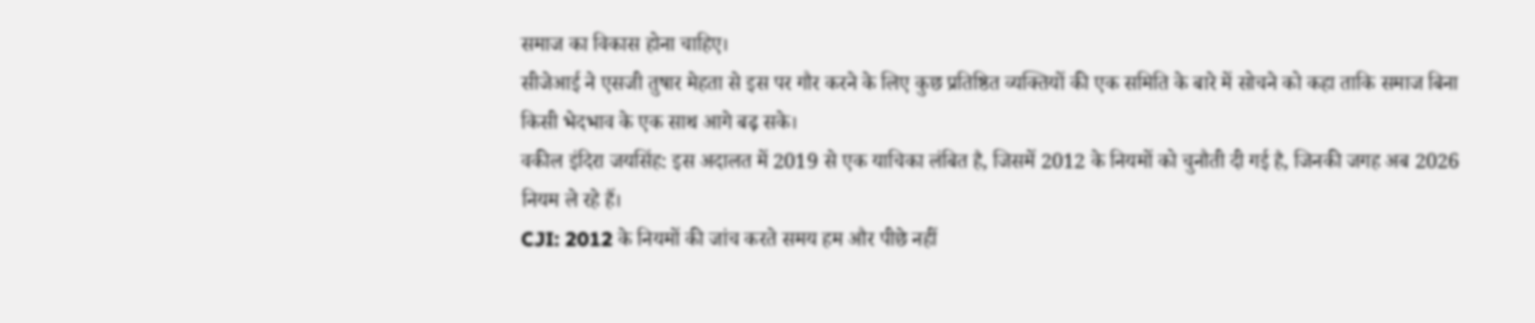समाज का विकास होना चाहिए।
सीजेआई ने एसजी तुषार मेहता से इस पर गौर करने के लिए कुछ प्रतिष्ठित व्यक्तियों की एक समिति के बारे में सोचने को कहा ताकि समाज बिना किसी भेदभाव के एक साथ आगे बढ़ सके।
वकील इंदिरा जयसिंह: इस अदालत में 2019 से एक याचिका लंबित है, जिसमें 2012 के नियमों को चुनौती दी गई है, जिनकी जगह अब 2026 नियम ले रहे हैं।
CJI: 2012 के नियमों की जांच करते समय हम और पीछे नहीं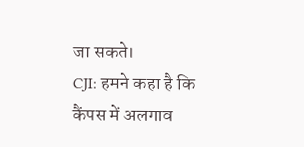जा सकते।
CJI: हमने कहा है कि कैंपस में अलगाव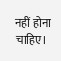नहीं होना चाहिए।